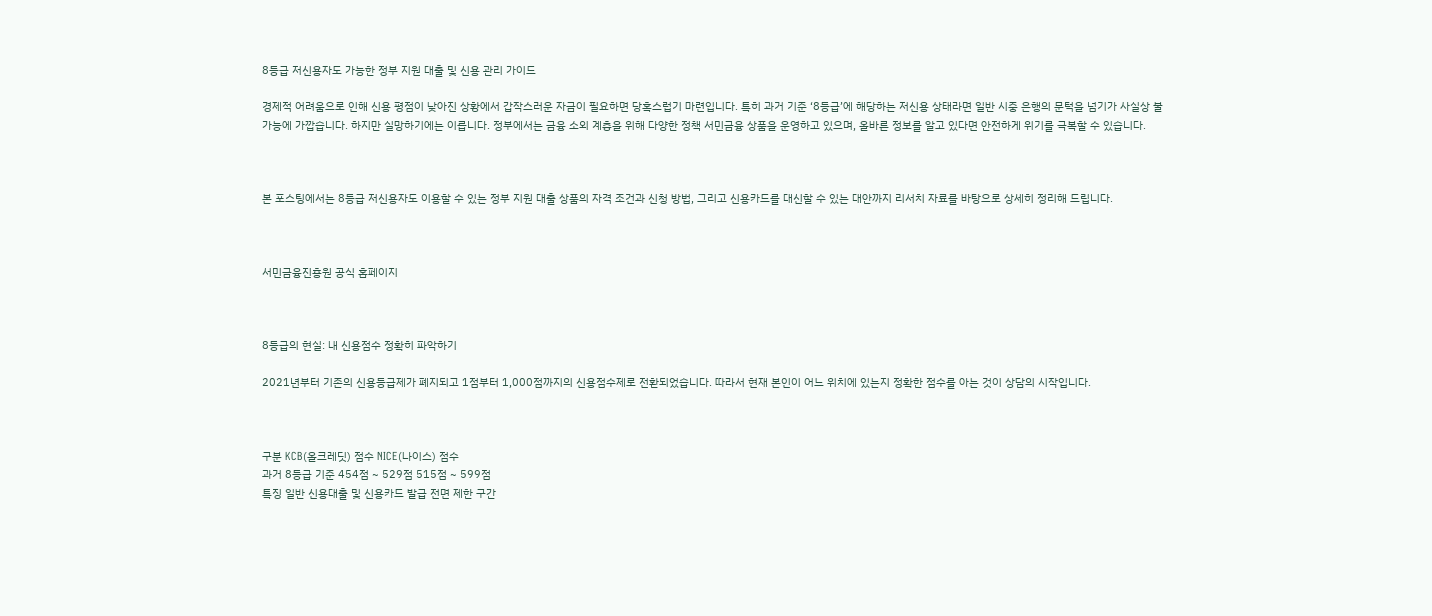8등급 저신용자도 가능한 정부 지원 대출 및 신용 관리 가이드

경제적 어려움으로 인해 신용 평점이 낮아진 상황에서 갑작스러운 자금이 필요하면 당혹스럽기 마련입니다. 특히 과거 기준 ‘8등급’에 해당하는 저신용 상태라면 일반 시중 은행의 문턱을 넘기가 사실상 불가능에 가깝습니다. 하지만 실망하기에는 이릅니다. 정부에서는 금융 소외 계층을 위해 다양한 정책 서민금융 상품을 운영하고 있으며, 올바른 정보를 알고 있다면 안전하게 위기를 극복할 수 있습니다.



본 포스팅에서는 8등급 저신용자도 이용할 수 있는 정부 지원 대출 상품의 자격 조건과 신청 방법, 그리고 신용카드를 대신할 수 있는 대안까지 리서치 자료를 바탕으로 상세히 정리해 드립니다.



서민금융진흥원 공식 홈페이지



8등급의 현실: 내 신용점수 정확히 파악하기

2021년부터 기존의 신용등급제가 폐지되고 1점부터 1,000점까지의 신용점수제로 전환되었습니다. 따라서 현재 본인이 어느 위치에 있는지 정확한 점수를 아는 것이 상담의 시작입니다.



구분 KCB(올크레딧) 점수 NICE(나이스) 점수
과거 8등급 기준 454점 ~ 529점 515점 ~ 599점
특징 일반 신용대출 및 신용카드 발급 전면 제한 구간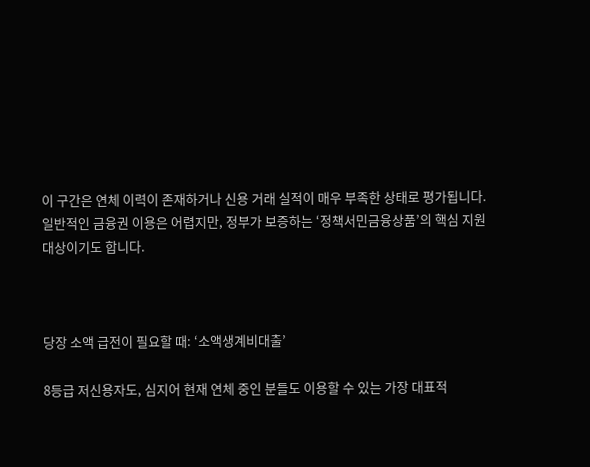이 구간은 연체 이력이 존재하거나 신용 거래 실적이 매우 부족한 상태로 평가됩니다. 일반적인 금융권 이용은 어렵지만, 정부가 보증하는 ‘정책서민금융상품’의 핵심 지원 대상이기도 합니다.



당장 소액 급전이 필요할 때: ‘소액생계비대출’

8등급 저신용자도, 심지어 현재 연체 중인 분들도 이용할 수 있는 가장 대표적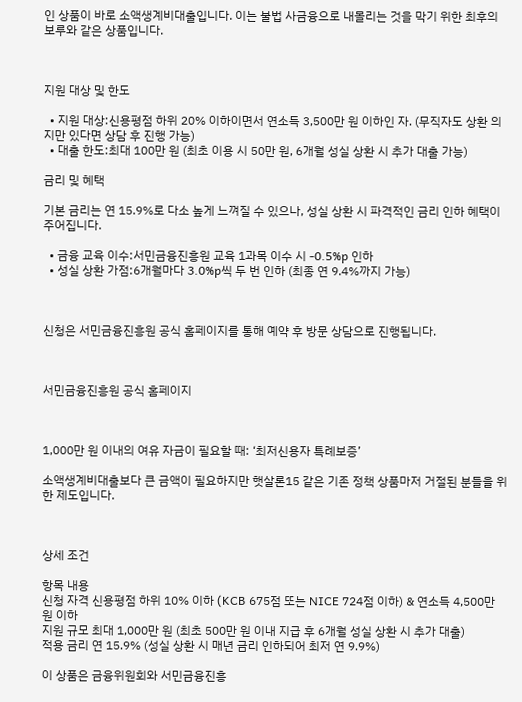인 상품이 바로 소액생계비대출입니다. 이는 불법 사금융으로 내몰리는 것을 막기 위한 최후의 보루와 같은 상품입니다.



지원 대상 및 한도

  • 지원 대상:신용평점 하위 20% 이하이면서 연소득 3,500만 원 이하인 자. (무직자도 상환 의지만 있다면 상담 후 진행 가능)
  • 대출 한도:최대 100만 원 (최초 이용 시 50만 원, 6개월 성실 상환 시 추가 대출 가능)

금리 및 혜택

기본 금리는 연 15.9%로 다소 높게 느껴질 수 있으나, 성실 상환 시 파격적인 금리 인하 혜택이 주어집니다.

  • 금융 교육 이수:서민금융진흥원 교육 1과목 이수 시 -0.5%p 인하
  • 성실 상환 가점:6개월마다 3.0%p씩 두 번 인하 (최종 연 9.4%까지 가능)



신청은 서민금융진흥원 공식 홈페이지를 통해 예약 후 방문 상담으로 진행됩니다.



서민금융진흥원 공식 홈페이지



1,000만 원 이내의 여유 자금이 필요할 때: ‘최저신용자 특례보증’

소액생계비대출보다 큰 금액이 필요하지만 햇살론15 같은 기존 정책 상품마저 거절된 분들을 위한 제도입니다.



상세 조건

항목 내용
신청 자격 신용평점 하위 10% 이하 (KCB 675점 또는 NICE 724점 이하) & 연소득 4,500만 원 이하
지원 규모 최대 1,000만 원 (최초 500만 원 이내 지급 후 6개월 성실 상환 시 추가 대출)
적용 금리 연 15.9% (성실 상환 시 매년 금리 인하되어 최저 연 9.9%)

이 상품은 금융위원회와 서민금융진흥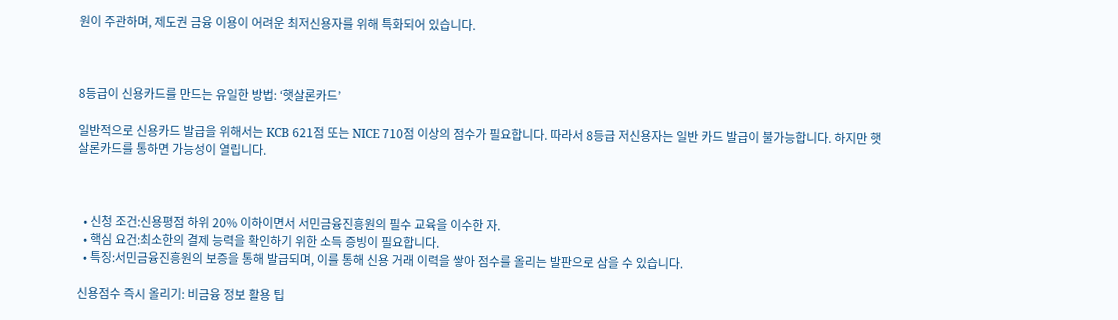원이 주관하며, 제도권 금융 이용이 어려운 최저신용자를 위해 특화되어 있습니다.



8등급이 신용카드를 만드는 유일한 방법: ‘햇살론카드’

일반적으로 신용카드 발급을 위해서는 KCB 621점 또는 NICE 710점 이상의 점수가 필요합니다. 따라서 8등급 저신용자는 일반 카드 발급이 불가능합니다. 하지만 햇살론카드를 통하면 가능성이 열립니다.



  • 신청 조건:신용평점 하위 20% 이하이면서 서민금융진흥원의 필수 교육을 이수한 자.
  • 핵심 요건:최소한의 결제 능력을 확인하기 위한 소득 증빙이 필요합니다.
  • 특징:서민금융진흥원의 보증을 통해 발급되며, 이를 통해 신용 거래 이력을 쌓아 점수를 올리는 발판으로 삼을 수 있습니다.

신용점수 즉시 올리기: 비금융 정보 활용 팁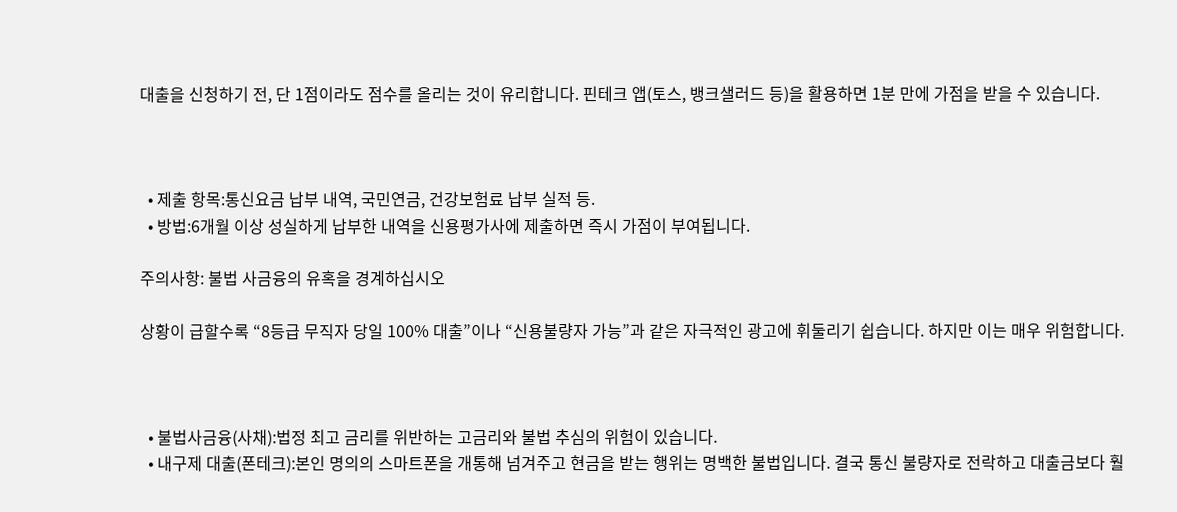대출을 신청하기 전, 단 1점이라도 점수를 올리는 것이 유리합니다. 핀테크 앱(토스, 뱅크샐러드 등)을 활용하면 1분 만에 가점을 받을 수 있습니다.



  • 제출 항목:통신요금 납부 내역, 국민연금, 건강보험료 납부 실적 등.
  • 방법:6개월 이상 성실하게 납부한 내역을 신용평가사에 제출하면 즉시 가점이 부여됩니다.

주의사항: 불법 사금융의 유혹을 경계하십시오

상황이 급할수록 “8등급 무직자 당일 100% 대출”이나 “신용불량자 가능”과 같은 자극적인 광고에 휘둘리기 쉽습니다. 하지만 이는 매우 위험합니다.



  • 불법사금융(사채):법정 최고 금리를 위반하는 고금리와 불법 추심의 위험이 있습니다.
  • 내구제 대출(폰테크):본인 명의의 스마트폰을 개통해 넘겨주고 현금을 받는 행위는 명백한 불법입니다. 결국 통신 불량자로 전락하고 대출금보다 훨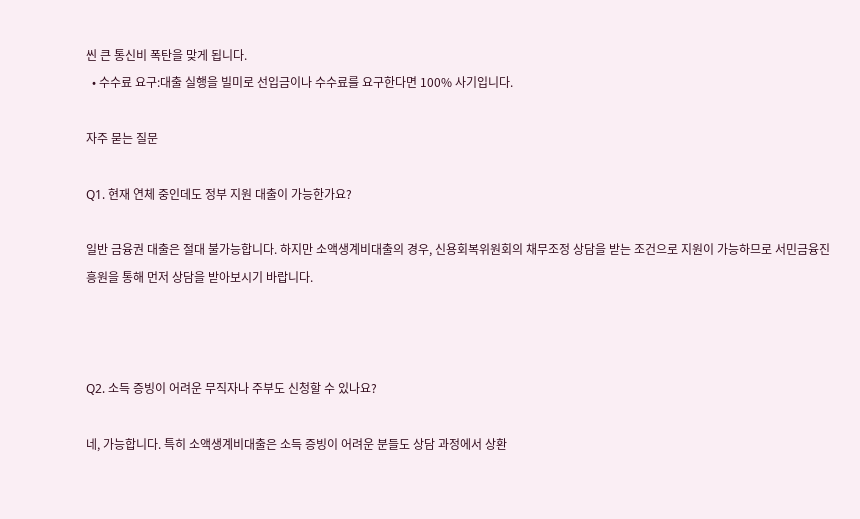씬 큰 통신비 폭탄을 맞게 됩니다.
  • 수수료 요구:대출 실행을 빌미로 선입금이나 수수료를 요구한다면 100% 사기입니다.

자주 묻는 질문

Q1. 현재 연체 중인데도 정부 지원 대출이 가능한가요?

일반 금융권 대출은 절대 불가능합니다. 하지만 소액생계비대출의 경우, 신용회복위원회의 채무조정 상담을 받는 조건으로 지원이 가능하므로 서민금융진흥원을 통해 먼저 상담을 받아보시기 바랍니다.



Q2. 소득 증빙이 어려운 무직자나 주부도 신청할 수 있나요?

네, 가능합니다. 특히 소액생계비대출은 소득 증빙이 어려운 분들도 상담 과정에서 상환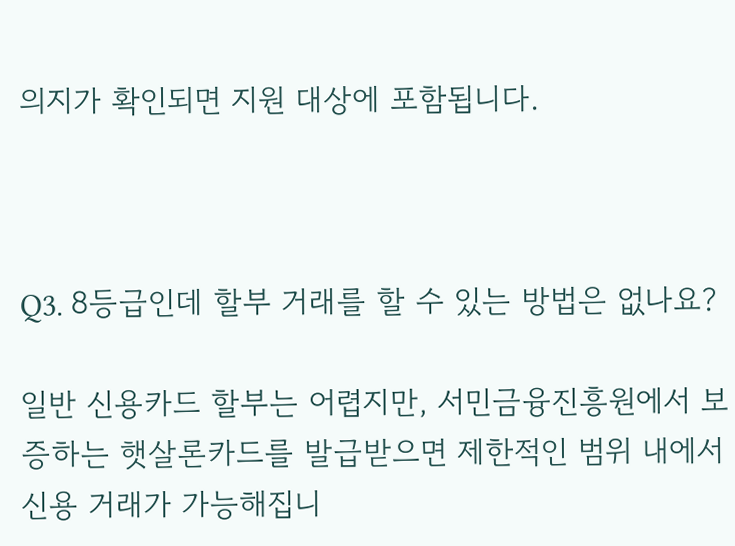의지가 확인되면 지원 대상에 포함됩니다.



Q3. 8등급인데 할부 거래를 할 수 있는 방법은 없나요?

일반 신용카드 할부는 어렵지만, 서민금융진흥원에서 보증하는 햇살론카드를 발급받으면 제한적인 범위 내에서 신용 거래가 가능해집니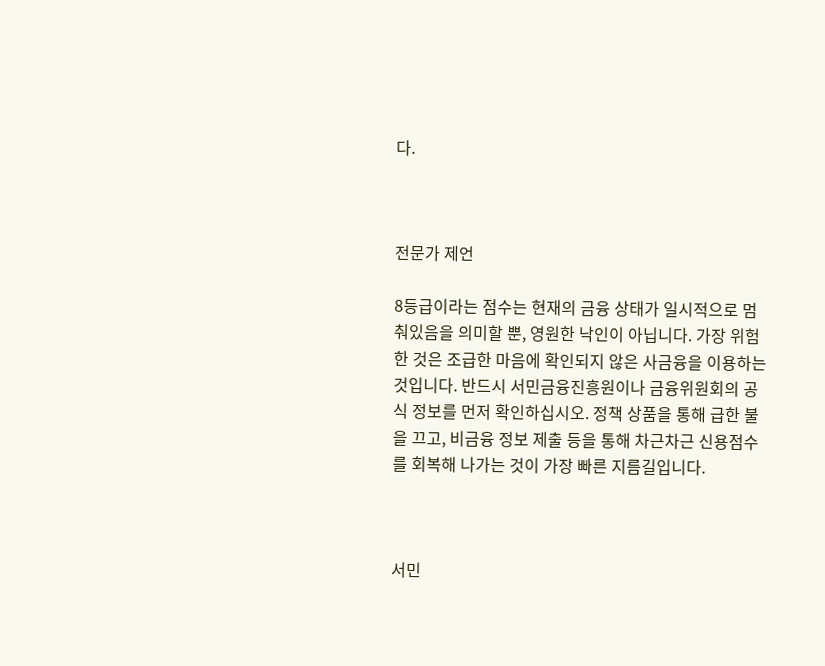다.



전문가 제언

8등급이라는 점수는 현재의 금융 상태가 일시적으로 멈춰있음을 의미할 뿐, 영원한 낙인이 아닙니다. 가장 위험한 것은 조급한 마음에 확인되지 않은 사금융을 이용하는 것입니다. 반드시 서민금융진흥원이나 금융위원회의 공식 정보를 먼저 확인하십시오. 정책 상품을 통해 급한 불을 끄고, 비금융 정보 제출 등을 통해 차근차근 신용점수를 회복해 나가는 것이 가장 빠른 지름길입니다.



서민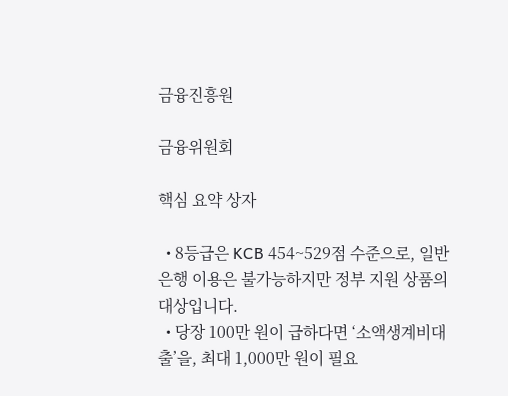금융진흥원

금융위원회

핵심 요약 상자

  • 8등급은 KCB 454~529점 수준으로, 일반 은행 이용은 불가능하지만 정부 지원 상품의 대상입니다.
  • 당장 100만 원이 급하다면 ‘소액생계비대출’을, 최대 1,000만 원이 필요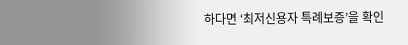하다면 ‘최저신용자 특례보증’을 확인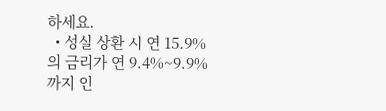하세요.
  • 성실 상환 시 연 15.9%의 금리가 연 9.4%~9.9%까지 인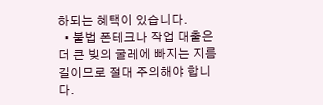하되는 혜택이 있습니다.
  • 불법 폰테크나 작업 대출은 더 큰 빚의 굴레에 빠지는 지름길이므로 절대 주의해야 합니다.